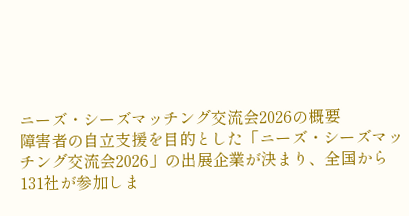ニーズ・シーズマッチング交流会2026の概要
障害者の自立支援を目的とした「ニーズ・シーズマッチング交流会2026」の出展企業が決まり、全国から131社が参加しま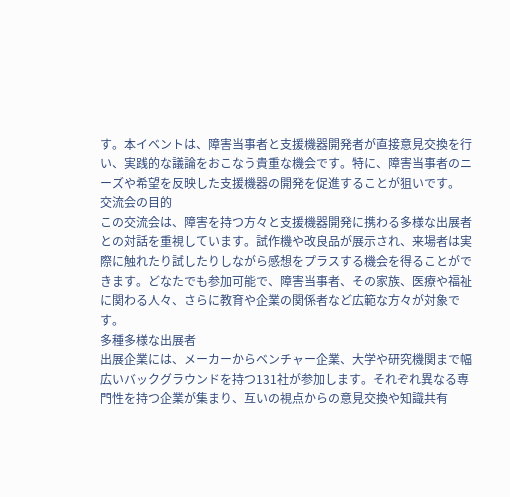す。本イベントは、障害当事者と支援機器開発者が直接意見交換を行い、実践的な議論をおこなう貴重な機会です。特に、障害当事者のニーズや希望を反映した支援機器の開発を促進することが狙いです。
交流会の目的
この交流会は、障害を持つ方々と支援機器開発に携わる多様な出展者との対話を重視しています。試作機や改良品が展示され、来場者は実際に触れたり試したりしながら感想をプラスする機会を得ることができます。どなたでも参加可能で、障害当事者、その家族、医療や福祉に関わる人々、さらに教育や企業の関係者など広範な方々が対象です。
多種多様な出展者
出展企業には、メーカーからベンチャー企業、大学や研究機関まで幅広いバックグラウンドを持つ131社が参加します。それぞれ異なる専門性を持つ企業が集まり、互いの視点からの意見交換や知識共有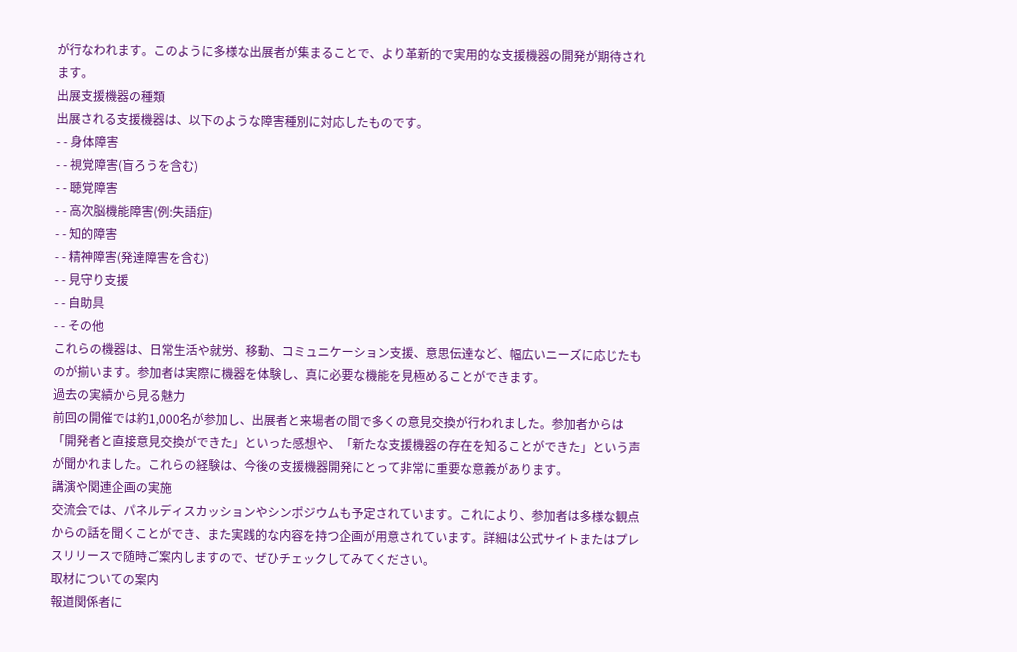が行なわれます。このように多様な出展者が集まることで、より革新的で実用的な支援機器の開発が期待されます。
出展支援機器の種類
出展される支援機器は、以下のような障害種別に対応したものです。
- - 身体障害
- - 視覚障害(盲ろうを含む)
- - 聴覚障害
- - 高次脳機能障害(例:失語症)
- - 知的障害
- - 精神障害(発達障害を含む)
- - 見守り支援
- - 自助具
- - その他
これらの機器は、日常生活や就労、移動、コミュニケーション支援、意思伝達など、幅広いニーズに応じたものが揃います。参加者は実際に機器を体験し、真に必要な機能を見極めることができます。
過去の実績から見る魅力
前回の開催では約1,000名が参加し、出展者と来場者の間で多くの意見交換が行われました。参加者からは「開発者と直接意見交換ができた」といった感想や、「新たな支援機器の存在を知ることができた」という声が聞かれました。これらの経験は、今後の支援機器開発にとって非常に重要な意義があります。
講演や関連企画の実施
交流会では、パネルディスカッションやシンポジウムも予定されています。これにより、参加者は多様な観点からの話を聞くことができ、また実践的な内容を持つ企画が用意されています。詳細は公式サイトまたはプレスリリースで随時ご案内しますので、ぜひチェックしてみてください。
取材についての案内
報道関係者に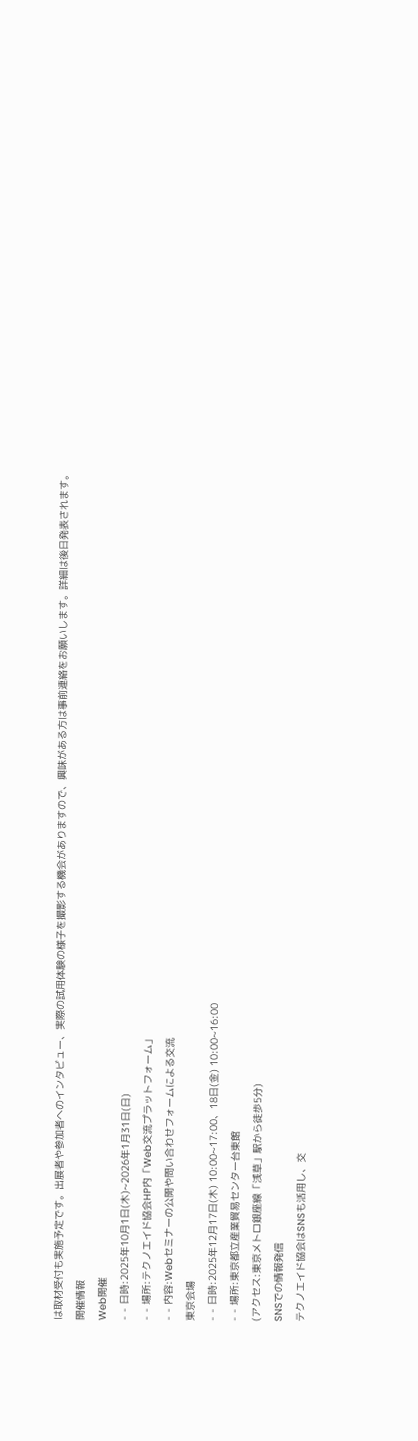は取材受付も実施予定です。出展者や参加者へのインタビュー、実際の試用体験の様子を撮影する機会がありますので、興味がある方は事前連絡をお願いします。詳細は後日発表されます。
開催情報
Web開催
- - 日時:2025年10月1日(木)~2026年1月31日(日)
- - 場所:テクノエイド協会HP内「Web交流プラットフォーム」
- - 内容:Webセミナーの公開や問い合わせフォームによる交流
東京会場
- - 日時:2025年12月17日(木) 10:00~17:00、18日(金) 10:00~16:00
- - 場所:東京都立産業貿易センター台東館
(アクセス:東京メトロ銀座線「浅草」駅から徒歩5分)
SNSでの情報発信
テクノエイド協会はSNSも活用し、交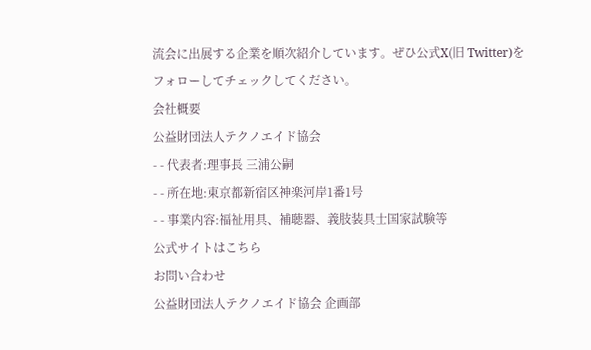流会に出展する企業を順次紹介しています。ぜひ公式X(旧 Twitter)をフォローしてチェックしてください。
会社概要
公益財団法人テクノエイド協会
- - 代表者:理事長 三浦公嗣
- - 所在地:東京都新宿区神楽河岸1番1号
- - 事業内容:福祉用具、補聴器、義肢装具士国家試験等
公式サイトはこちら
お問い合わせ
公益財団法人テクノエイド協会 企画部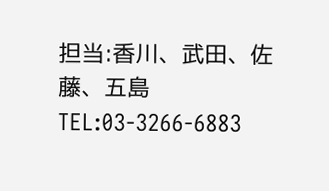担当:香川、武田、佐藤、五島
TEL:03-3266-6883